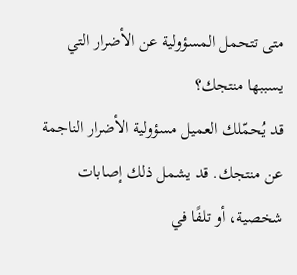متى تتحمل المسؤولية عن الأضرار التي يسببها منتجك؟
قد يُحمّلك العميل مسؤولية الأضرار الناجمة عن منتجك. قد يشمل ذلك إصابات شخصية، أو تلفًا في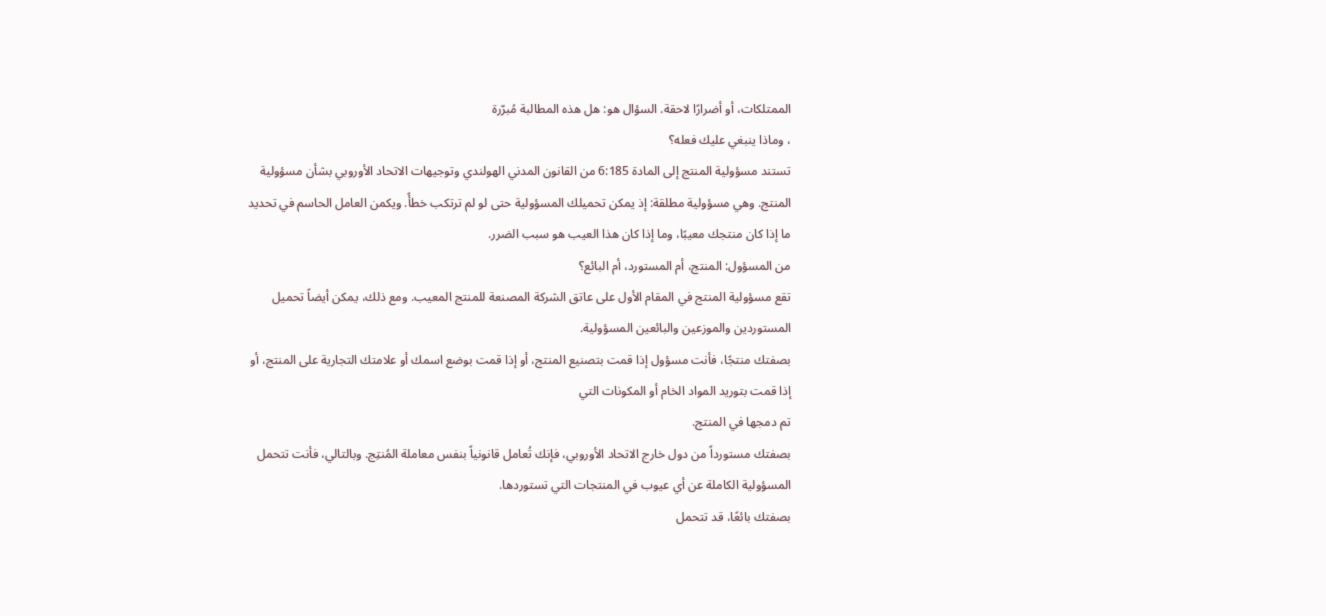الممتلكات، أو أضرارًا لاحقة. السؤال هو: هل هذه المطالبة مُبرّرة
، وماذا ينبغي عليك فعله؟
تستند مسؤولية المنتج إلى المادة 6:185 من القانون المدني الهولندي وتوجيهات الاتحاد الأوروبي بشأن مسؤولية المنتج. وهي مسؤولية مطلقة: إذ يمكن تحميلك المسؤولية حتى لو لم ترتكب خطأً. ويكمن العامل الحاسم في تحديد ما إذا كان منتجك معيبًا، وما إذا كان هذا العيب هو سبب الضرر.
من المسؤول: المنتج، أم المستورد، أم البائع؟
تقع مسؤولية المنتج في المقام الأول على عاتق الشركة المصنعة للمنتج المعيب. ومع ذلك، يمكن أيضاً تحميل المستوردين والموزعين والبائعين المسؤولية.
بصفتك منتجًا، فأنت مسؤول إذا قمت بتصنيع المنتج، أو إذا قمت بوضع اسمك أو علامتك التجارية على المنتج، أو إذا قمت بتوريد المواد الخام أو المكونات التي
تم دمجها في المنتج.
بصفتك مستورداً من دول خارج الاتحاد الأوروبي، فإنك تُعامل قانونياً بنفس معاملة المُنتِج. وبالتالي، فأنت تتحمل المسؤولية الكاملة عن أي عيوب في المنتجات التي تستوردها.
بصفتك بائعًا، قد تتحمل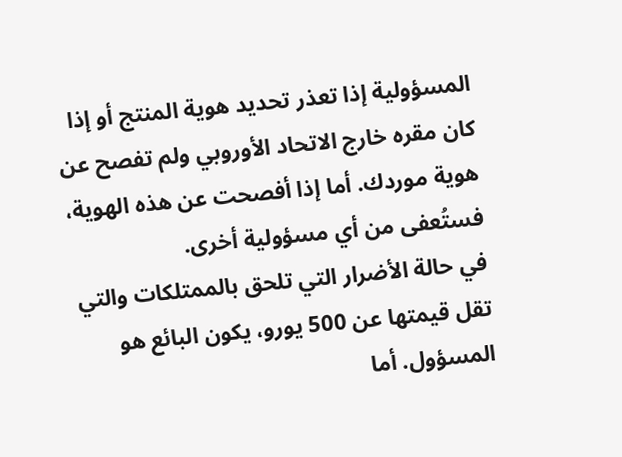المسؤولية إذا تعذر تحديد هوية المنتج أو إذا كان مقره خارج الاتحاد الأوروبي ولم تفصح عن هوية موردك. أما إذا أفصحت عن هذه الهوية، فستُعفى من أي مسؤولية أخرى.
في حالة الأضرار التي تلحق بالممتلكات والتي تقل قيمتها عن 500 يورو، يكون البائع هو المسؤول. أما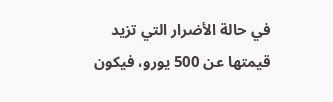في حالة الأضرار التي تزيد قيمتها عن 500 يورو، فيكون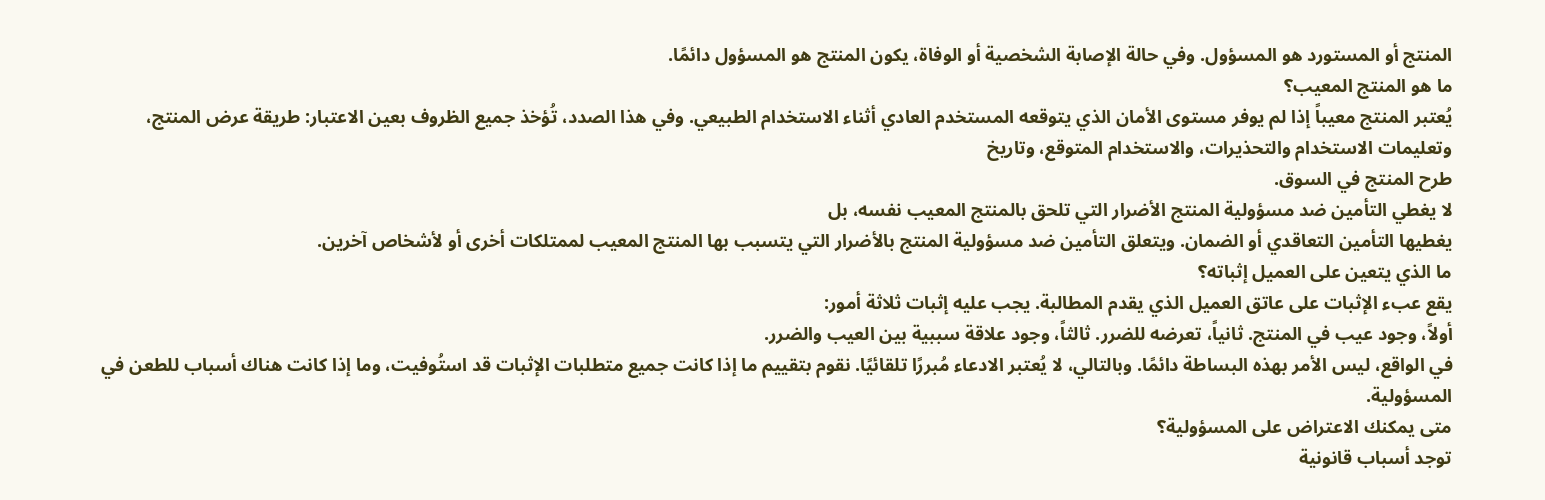المنتج أو المستورد هو المسؤول. وفي حالة الإصابة الشخصية أو الوفاة، يكون المنتج هو المسؤول دائمًا.
ما هو المنتج المعيب؟
يُعتبر المنتج معيباً إذا لم يوفر مستوى الأمان الذي يتوقعه المستخدم العادي أثناء الاستخدام الطبيعي. وفي هذا الصدد، تُؤخذ جميع الظروف بعين الاعتبار: طريقة عرض المنتج، وتعليمات الاستخدام والتحذيرات، والاستخدام المتوقع، وتاريخ
طرح المنتج في السوق.
لا يغطي التأمين ضد مسؤولية المنتج الأضرار التي تلحق بالمنتج المعيب نفسه، بل
يغطيها التأمين التعاقدي أو الضمان. ويتعلق التأمين ضد مسؤولية المنتج بالأضرار التي يتسبب بها المنتج المعيب لممتلكات أخرى أو لأشخاص آخرين.
ما الذي يتعين على العميل إثباته؟
يقع عبء الإثبات على عاتق العميل الذي يقدم المطالبة. يجب عليه إثبات ثلاثة أمور:
أولاً، وجود عيب في المنتج. ثانياً، تعرضه للضرر. ثالثاً، وجود علاقة سببية بين العيب والضرر.
في الواقع، ليس الأمر بهذه البساطة دائمًا. وبالتالي، لا يُعتبر الادعاء مُبررًا تلقائيًا. نقوم بتقييم ما إذا كانت جميع متطلبات الإثبات قد استُوفيت، وما إذا كانت هناك أسباب للطعن في المسؤولية.
متى يمكنك الاعتراض على المسؤولية؟
توجد أسباب قانونية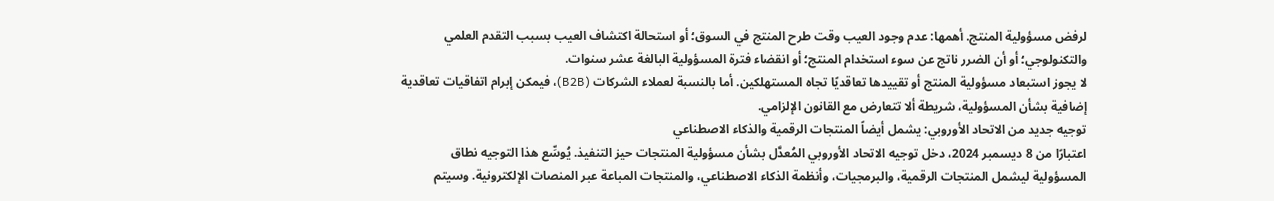لرفض مسؤولية المنتج. أهمها: عدم وجود العيب وقت طرح المنتج في السوق؛ أو استحالة اكتشاف العيب بسبب التقدم العلمي والتكنولوجي؛ أو أن الضرر ناتج عن سوء استخدام المنتج؛ أو انقضاء فترة المسؤولية البالغة عشر سنوات.
لا يجوز استبعاد مسؤولية المنتج أو تقييدها تعاقديًا تجاه المستهلكين. أما بالنسبة لعملاء الشركات (B2B)، فيمكن إبرام اتفاقيات تعاقدية إضافية بشأن المسؤولية، شريطة ألا تتعارض مع القانون الإلزامي.
توجيه جديد من الاتحاد الأوروبي: يشمل أيضاً المنتجات الرقمية والذكاء الاصطناعي
اعتبارًا من 8 ديسمبر 2024، دخل توجيه الاتحاد الأوروبي المُعدَّل بشأن مسؤولية المنتجات حيز التنفيذ. يُوسِّع هذا التوجيه نطاق
المسؤولية ليشمل المنتجات الرقمية، والبرمجيات، وأنظمة الذكاء الاصطناعي، والمنتجات المباعة عبر المنصات الإلكترونية. وسيتم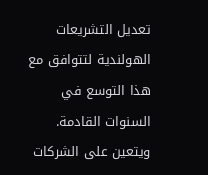تعديل التشريعات الهولندية لتتوافق مع هذا التوسع في السنوات القادمة. ويتعين على الشركات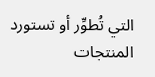التي تُطوِّر أو تستورد المنتجات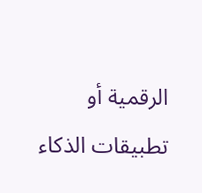الرقمية أو تطبيقات الذكاء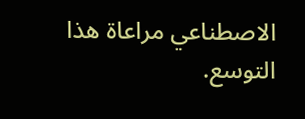الاصطناعي مراعاة هذا التوسع.